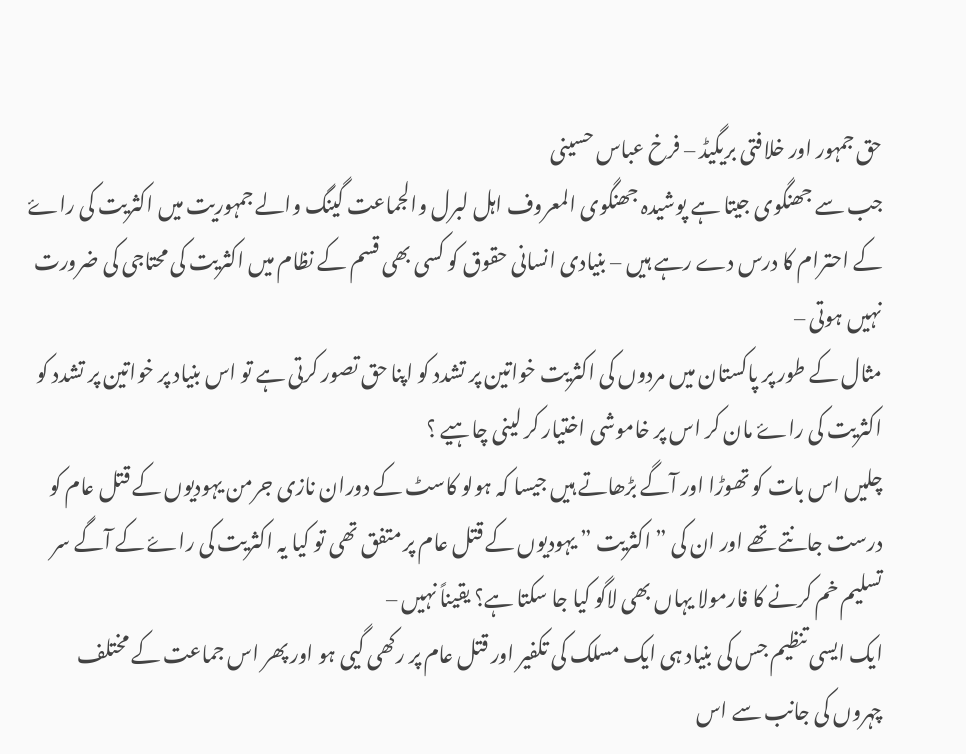حق جمہور اور خلافتی بریگیڈ – فرخ عباس حسینی
جب سے جھنگوی جیتا ہے پوشیدہ جھنگوی المعروف اہل لبرل والجماعت گینگ والے جمہوریت میں اکثریت کی راۓ کے احترام کا درس دے رہے ہیں – بنیادی انسانی حقوق کو کسی بھی قسم کے نظام میں اکثریت کی محتاجی کی ضرورت نہیں ہوتی –
مثال کے طور پر پاکستان میں مردوں کی اکثریت خواتین پر تشدد کو اپنا حق تصور کرتی ہے تو اس بنیاد پر خواتین پر تشدد کو اکثریت کی راۓ مان کر اس پر خاموشی اختیار کر لینی چاہیے ؟
چلیں اس بات کو تھوڑا اور آگے بڑھاتے ہیں جیسا کہ ہولو کاسٹ کے دوران نازی جرمن یہودیوں کے قتل عام کو درست جانتے تھے اور ان کی ” اکثریت ” یہودیوں کے قتل عام پر متفق تھی تو کیا یہ اکثریت کی راۓ کے آگے سر تسلیم خم کرنے کا فارمولا یہاں بھی لاگو کیا جا سکتا ہے؟ یقیناً نہیں –
ایک ایسی تنظیم جس کی بنیاد ہی ایک مسلک کی تکفیر اور قتل عام پر رکھی گیی ہو اور پھر اس جماعت کے مختلف چہروں کی جانب سے اس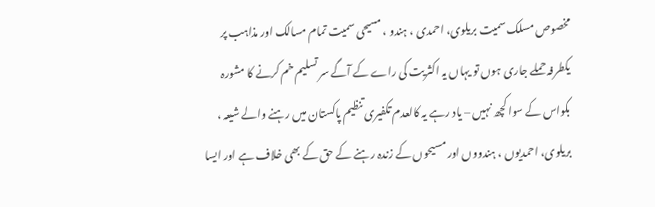مخصوص مسلک سمیت بریلوی، احمدی ، ہندو ، مسیحی سمیت تمام مسالک اور مذاہب پر یکطرفہ حملے جاری ہوں تو یہاں یہ اکثریت کی راے کے آگے سر تسلیم خم کرنے کا مشورہ بکواس کے سوا کچھ نہیں – یاد رہے یہ کالعدم تکفیری تنظیم پاکستان میں رہنے والے شیعہ ، بریلوی، احمدیوں ، ہندووں اور مسیحوں کے زندہ رہنے کے حق کے بھی خلاف ہے اور ایسا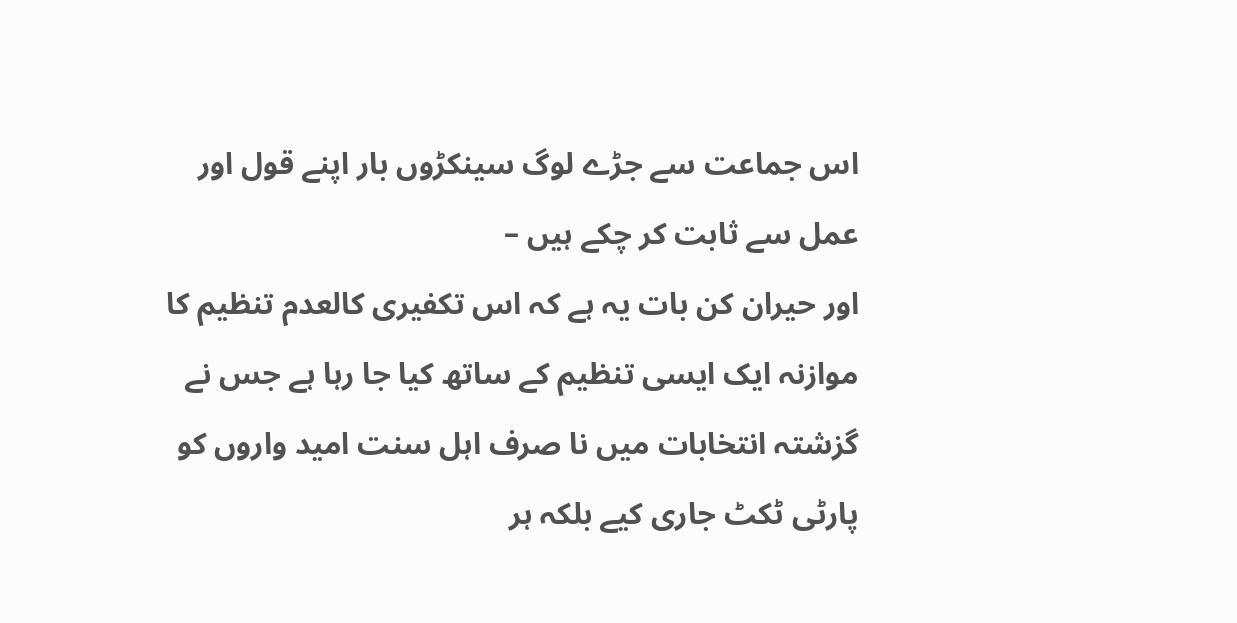اس جماعت سے جڑے لوگ سینکڑوں بار اپنے قول اور عمل سے ثابت کر چکے ہیں –
اور حیران کن بات یہ ہے کہ اس تکفیری کالعدم تنظیم کا موازنہ ایک ایسی تنظیم کے ساتھ کیا جا رہا ہے جس نے گزشتہ انتخابات میں نا صرف اہل سنت امید واروں کو پارٹی ٹکٹ جاری کیے بلکہ ہر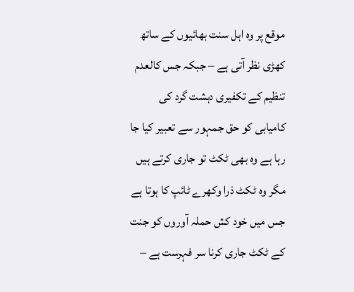موقع پر وہ اہل سنت بھائیوں کے ساتھ کھڑی نظر آتی ہے – جبکہ جس کالعدم تنظیم کے تکفیری دہشت گرد کی کامیابی کو حق جمہور سے تعبیر کیا جا رہا ہے وہ بھی ٹکٹ تو جاری کرتے ہیں مگر وہ ٹکٹ ذرا وکھرے ٹائپ کا ہوتا ہے جس میں خود کش حملہ آوروں کو جنت کے ٹکٹ جاری کرنا سر فہرست ہے –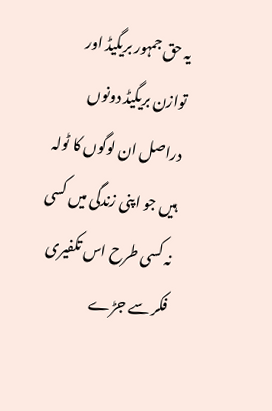یہ حق جمہور بریگیڈ اور توازن بریگیڈ دونوں دراصل ان لوگوں کا ٹولہ ہیں جو اپنی زندگی میں کسی نہ کسی طرح اس تکفیری فکر سے جڑے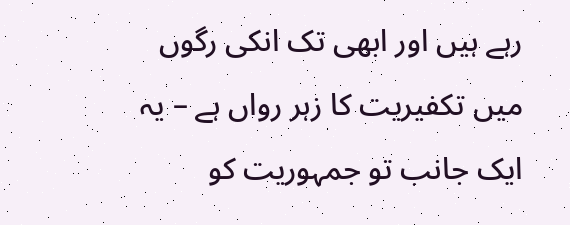رہے ہیں اور ابھی تک انکی رگوں میں تکفیریت کا زہر رواں ہے – یہ ایک جانب تو جمہوریت کو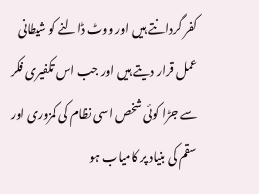کفر گردانتے ہیں اور ووٹ ڈالنے کو شیطانی عمل قرار دیتے ہیں اور جب اس تکفیری فکر سے جڑا کوئی شخص اسی نظام کی کمزوری اور سقم کی بنیاد پر کامیاب ہو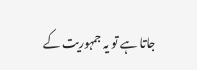جاتا ہے تو یہ جمہوریت کے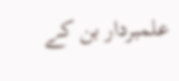علمبردار بن کے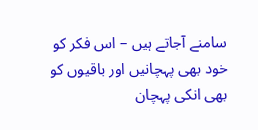سامنے آجاتے ہیں – اس فکر کو خود بھی پہچانیں اور باقیوں کو بھی انکی پہچان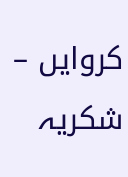کروایں – شکریہ